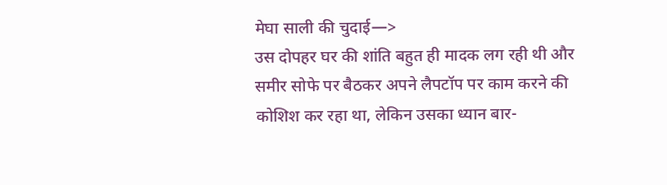मेघा साली की चुदाई—>
उस दोपहर घर की शांति बहुत ही मादक लग रही थी और समीर सोफे पर बैठकर अपने लैपटॉप पर काम करने की कोशिश कर रहा था, लेकिन उसका ध्यान बार-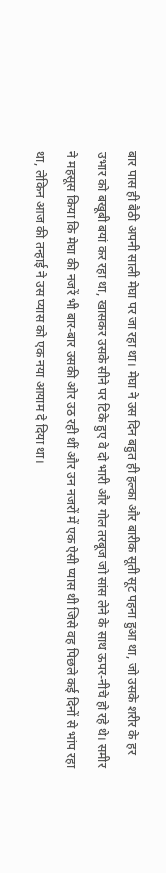बार पास ही बैठी अपनी साली मेघा पर जा रहा था। मेघा ने उस दिन बहुत ही हल्का और बारीक सूती सूट पहना हुआ था, जो उसके शरीर के हर उभार को बखूबी बयां कर रहा था, खासकर उसके सीने पर टिके हुए वे दो भारी और गोल तरबूज जो सांस लेने के साथ ऊपर-नीचे हो रहे थे। समीर ने महसूस किया कि मेघा की नजरें भी बार-बार उसकी ओर उठ रही थीं और उन नजरों में एक ऐसी प्यास थी जिसे वह पिछले कई दिनों से भांप रहा था, लेकिन आज की तन्हाई ने उस प्यास को एक नया आयाम दे दिया था।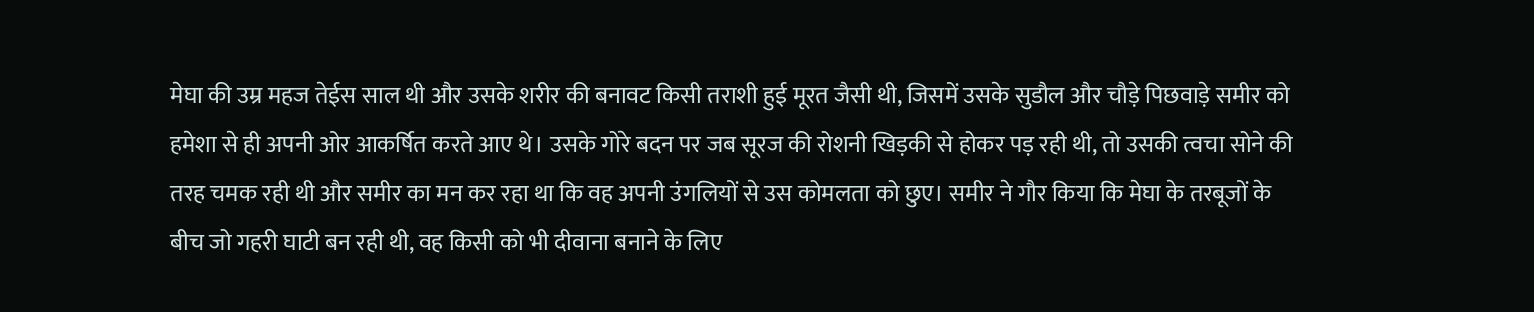मेघा की उम्र महज तेईस साल थी और उसके शरीर की बनावट किसी तराशी हुई मूरत जैसी थी, जिसमें उसके सुडौल और चौड़े पिछवाड़े समीर को हमेशा से ही अपनी ओर आकर्षित करते आए थे। उसके गोरे बदन पर जब सूरज की रोशनी खिड़की से होकर पड़ रही थी, तो उसकी त्वचा सोने की तरह चमक रही थी और समीर का मन कर रहा था कि वह अपनी उंगलियों से उस कोमलता को छुए। समीर ने गौर किया कि मेघा के तरबूजों के बीच जो गहरी घाटी बन रही थी, वह किसी को भी दीवाना बनाने के लिए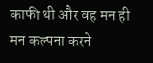काफी थी और वह मन ही मन कल्पना करने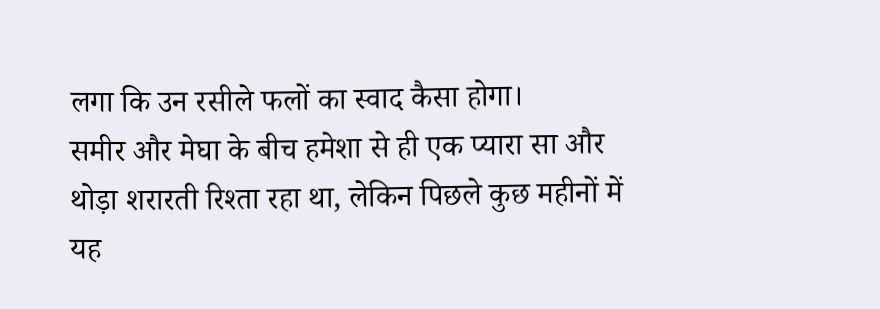लगा कि उन रसीले फलों का स्वाद कैसा होगा।
समीर और मेघा के बीच हमेशा से ही एक प्यारा सा और थोड़ा शरारती रिश्ता रहा था, लेकिन पिछले कुछ महीनों में यह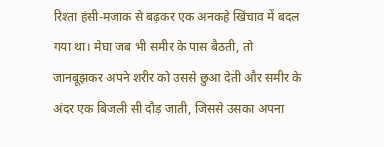रिश्ता हंसी-मजाक से बढ़कर एक अनकहे खिंचाव में बदल गया था। मेघा जब भी समीर के पास बैठती, तो जानबूझकर अपने शरीर को उससे छुआ देती और समीर के अंदर एक बिजली सी दौड़ जाती, जिससे उसका अपना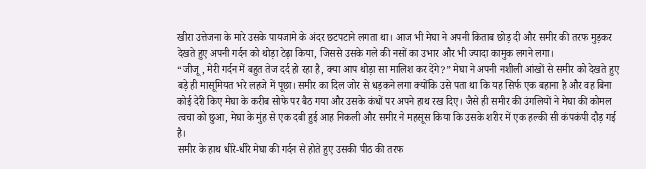खीरा उत्तेजना के मारे उसके पायजामे के अंदर छटपटाने लगता था। आज भी मेघा ने अपनी किताब छोड़ दी और समीर की तरफ मुड़कर देखते हुए अपनी गर्दन को थोड़ा टेढ़ा किया, जिससे उसके गले की नसों का उभार और भी ज्यादा कामुक लगने लगा।
“जीजू, मेरी गर्दन में बहुत तेज दर्द हो रहा है, क्या आप थोड़ा सा मालिश कर देंगे?” मेघा ने अपनी नशीली आंखों से समीर को देखते हुए बड़े ही मासूमियत भरे लहजे में पूछा। समीर का दिल जोर से धड़कने लगा क्योंकि उसे पता था कि यह सिर्फ एक बहाना है और वह बिना कोई देरी किए मेघा के करीब सोफे पर बैठ गया और उसके कंधों पर अपने हाथ रख दिए। जैसे ही समीर की उंगलियों ने मेघा की कोमल त्वचा को छुआ, मेघा के मुंह से एक दबी हुई आह निकली और समीर ने महसूस किया कि उसके शरीर में एक हल्की सी कंपकंपी दौड़ गई है।
समीर के हाथ धीरे-धीरे मेघा की गर्दन से होते हुए उसकी पीठ की तरफ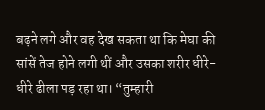बढ़ने लगे और वह देख सकता था कि मेघा की सांसें तेज होने लगी थीं और उसका शरीर धीरे-धीरे ढीला पड़ रहा था। “तुम्हारी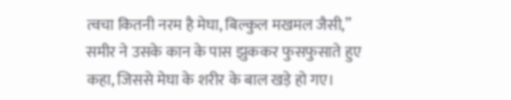त्वचा कितनी नरम है मेघा, बिल्कुल मखमल जैसी,” समीर ने उसके कान के पास झुककर फुसफुसाते हुए कहा, जिससे मेघा के शरीर के बाल खड़े हो गए।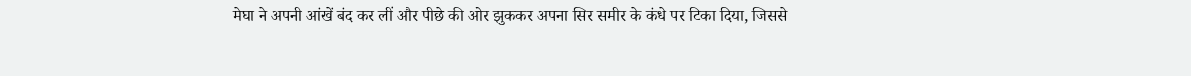मेघा ने अपनी आंखें बंद कर लीं और पीछे की ओर झुककर अपना सिर समीर के कंधे पर टिका दिया, जिससे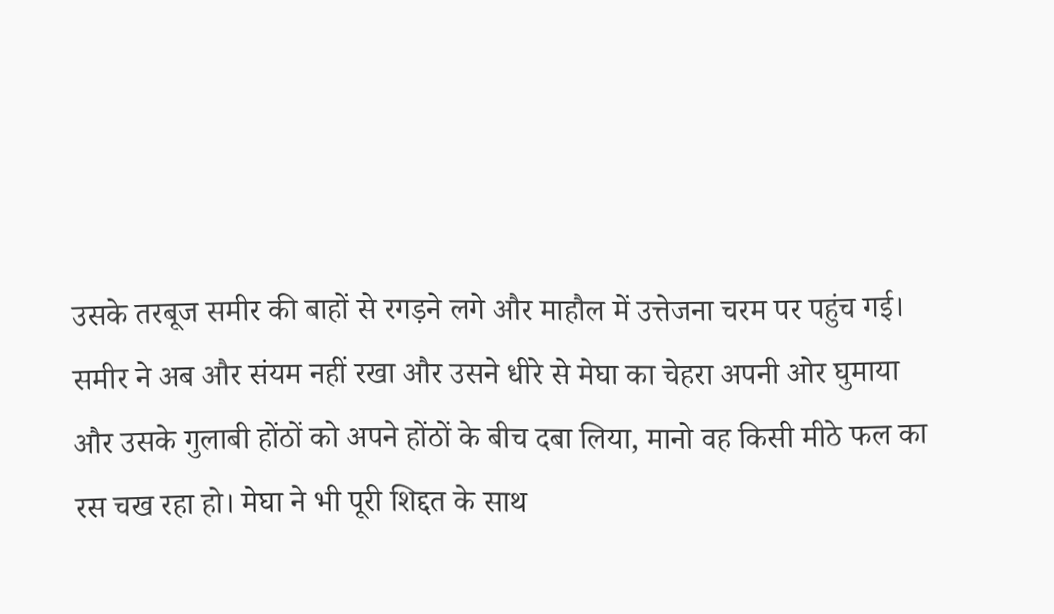उसके तरबूज समीर की बाहों से रगड़ने लगे और माहौल में उत्तेजना चरम पर पहुंच गई।
समीर ने अब और संयम नहीं रखा और उसने धीरे से मेघा का चेहरा अपनी ओर घुमाया और उसके गुलाबी होंठों को अपने होंठों के बीच दबा लिया, मानो वह किसी मीठे फल का रस चख रहा हो। मेघा ने भी पूरी शिद्दत के साथ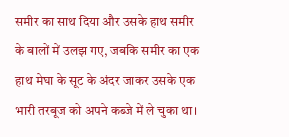समीर का साथ दिया और उसके हाथ समीर के बालों में उलझ गए, जबकि समीर का एक हाथ मेघा के सूट के अंदर जाकर उसके एक भारी तरबूज को अपने कब्जे में ले चुका था।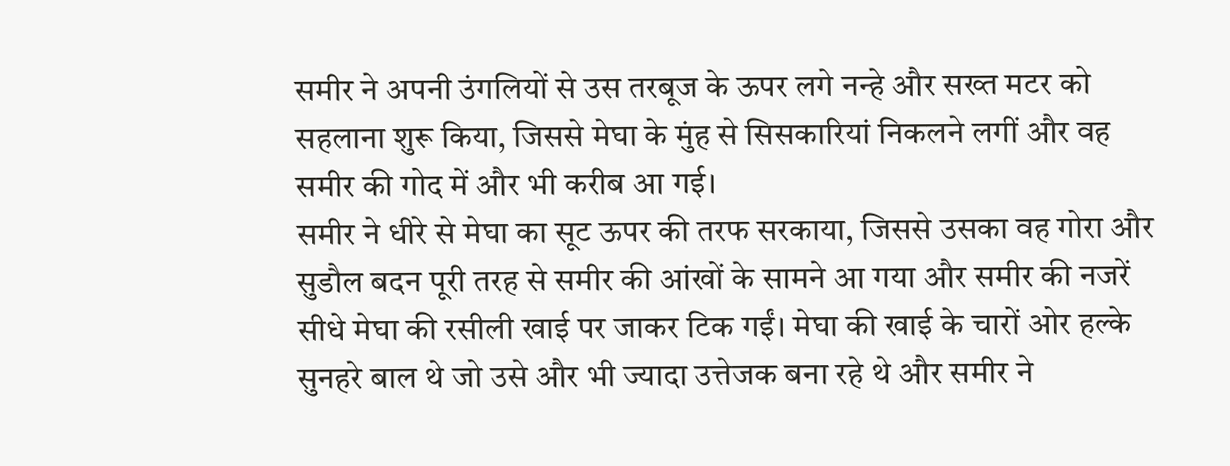समीर ने अपनी उंगलियों से उस तरबूज के ऊपर लगे नन्हे और सख्त मटर को सहलाना शुरू किया, जिससे मेघा के मुंह से सिसकारियां निकलने लगीं और वह समीर की गोद में और भी करीब आ गई।
समीर ने धीरे से मेघा का सूट ऊपर की तरफ सरकाया, जिससे उसका वह गोरा और सुडौल बदन पूरी तरह से समीर की आंखों के सामने आ गया और समीर की नजरें सीधे मेघा की रसीली खाई पर जाकर टिक गईं। मेघा की खाई के चारों ओर हल्के सुनहरे बाल थे जो उसे और भी ज्यादा उत्तेजक बना रहे थे और समीर ने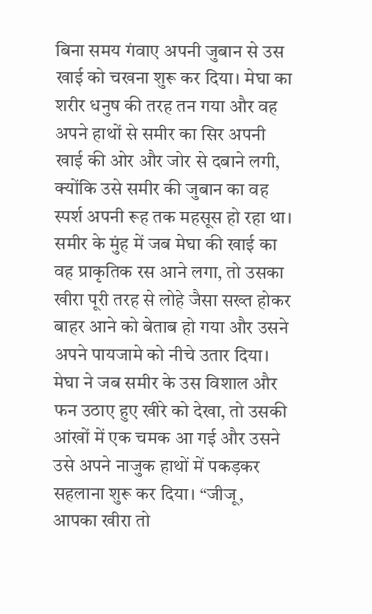बिना समय गंवाए अपनी जुबान से उस खाई को चखना शुरू कर दिया। मेघा का शरीर धनुष की तरह तन गया और वह अपने हाथों से समीर का सिर अपनी खाई की ओर और जोर से दबाने लगी, क्योंकि उसे समीर की जुबान का वह स्पर्श अपनी रूह तक महसूस हो रहा था।
समीर के मुंह में जब मेघा की खाई का वह प्राकृतिक रस आने लगा, तो उसका खीरा पूरी तरह से लोहे जैसा सख्त होकर बाहर आने को बेताब हो गया और उसने अपने पायजामे को नीचे उतार दिया। मेघा ने जब समीर के उस विशाल और फन उठाए हुए खीरे को देखा, तो उसकी आंखों में एक चमक आ गई और उसने उसे अपने नाजुक हाथों में पकड़कर सहलाना शुरू कर दिया। “जीजू, आपका खीरा तो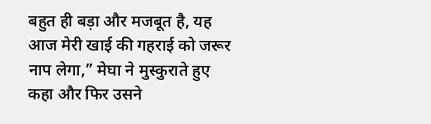बहुत ही बड़ा और मजबूत है, यह आज मेरी खाई की गहराई को जरूर नाप लेगा,” मेघा ने मुस्कुराते हुए कहा और फिर उसने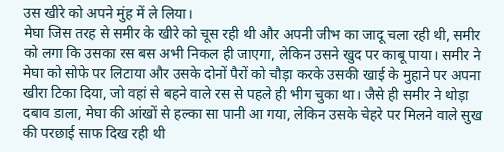उस खीरे को अपने मुंह में ले लिया।
मेघा जिस तरह से समीर के खीरे को चूस रही थी और अपनी जीभ का जादू चला रही थी, समीर को लगा कि उसका रस बस अभी निकल ही जाएगा, लेकिन उसने खुद पर काबू पाया। समीर ने मेघा को सोफे पर लिटाया और उसके दोनों पैरों को चौड़ा करके उसकी खाई के मुहाने पर अपना खीरा टिका दिया, जो वहां से बहने वाले रस से पहले ही भीग चुका था। जैसे ही समीर ने थोड़ा दबाव डाला, मेघा की आंखों से हल्का सा पानी आ गया, लेकिन उसके चेहरे पर मिलने वाले सुख की परछाई साफ दिख रही थी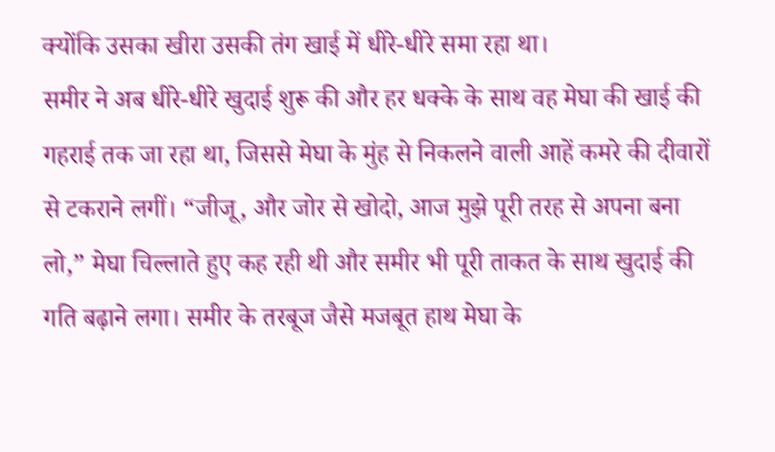क्योंकि उसका खीरा उसकी तंग खाई में धीरे-धीरे समा रहा था।
समीर ने अब धीरे-धीरे खुदाई शुरू की और हर धक्के के साथ वह मेघा की खाई की गहराई तक जा रहा था, जिससे मेघा के मुंह से निकलने वाली आहें कमरे की दीवारों से टकराने लगीं। “जीजू, और जोर से खोदो, आज मुझे पूरी तरह से अपना बना लो,” मेघा चिल्लाते हुए कह रही थी और समीर भी पूरी ताकत के साथ खुदाई की गति बढ़ाने लगा। समीर के तरबूज जैसे मजबूत हाथ मेघा के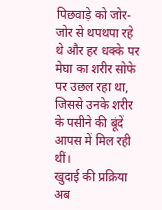पिछवाड़े को जोर-जोर से थपथपा रहे थे और हर धक्के पर मेघा का शरीर सोफे पर उछल रहा था, जिससे उनके शरीर के पसीने की बूंदें आपस में मिल रही थीं।
खुदाई की प्रक्रिया अब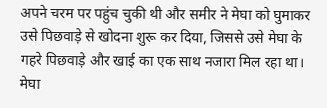अपने चरम पर पहुंच चुकी थी और समीर ने मेघा को घुमाकर उसे पिछवाड़े से खोदना शुरू कर दिया, जिससे उसे मेघा के गहरे पिछवाड़े और खाई का एक साथ नजारा मिल रहा था। मेघा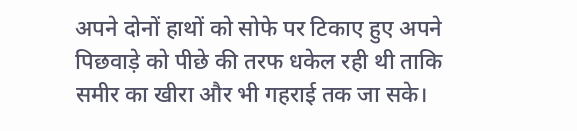अपने दोनों हाथों को सोफे पर टिकाए हुए अपने पिछवाड़े को पीछे की तरफ धकेल रही थी ताकि समीर का खीरा और भी गहराई तक जा सके।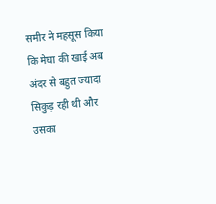समीर ने महसूस किया कि मेघा की खाई अब अंदर से बहुत ज्यादा सिकुड़ रही थी और उसका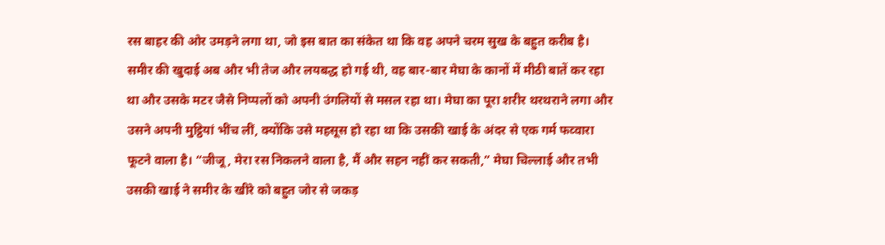रस बाहर की ओर उमड़ने लगा था, जो इस बात का संकेत था कि वह अपने चरम सुख के बहुत करीब है।
समीर की खुदाई अब और भी तेज और लयबद्ध हो गई थी, वह बार-बार मेघा के कानों में मीठी बातें कर रहा था और उसके मटर जैसे निप्पलों को अपनी उंगलियों से मसल रहा था। मेघा का पूरा शरीर थरथराने लगा और उसने अपनी मुट्ठियां भींच लीं, क्योंकि उसे महसूस हो रहा था कि उसकी खाई के अंदर से एक गर्म फव्वारा फूटने वाला है। “जीजू, मेरा रस निकलने वाला है, मैं और सहन नहीं कर सकती,” मेघा चिल्लाई और तभी उसकी खाई ने समीर के खीरे को बहुत जोर से जकड़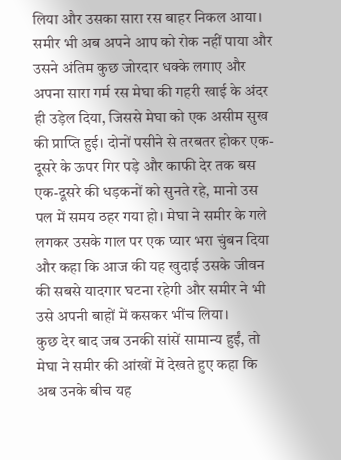लिया और उसका सारा रस बाहर निकल आया।
समीर भी अब अपने आप को रोक नहीं पाया और उसने अंतिम कुछ जोरदार धक्के लगाए और अपना सारा गर्म रस मेघा की गहरी खाई के अंदर ही उड़ेल दिया, जिससे मेघा को एक असीम सुख की प्राप्ति हुई। दोनों पसीने से तरबतर होकर एक-दूसरे के ऊपर गिर पड़े और काफी देर तक बस एक-दूसरे की धड़कनों को सुनते रहे, मानो उस पल में समय ठहर गया हो। मेघा ने समीर के गले लगकर उसके गाल पर एक प्यार भरा चुंबन दिया और कहा कि आज की यह खुदाई उसके जीवन की सबसे यादगार घटना रहेगी और समीर ने भी उसे अपनी बाहों में कसकर भींच लिया।
कुछ देर बाद जब उनकी सांसें सामान्य हुईं, तो मेघा ने समीर की आंखों में देखते हुए कहा कि अब उनके बीच यह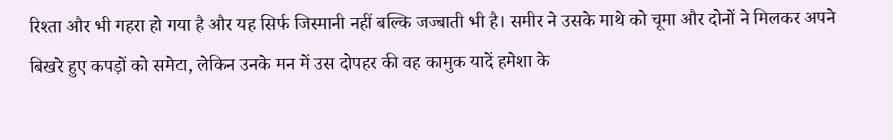रिश्ता और भी गहरा हो गया है और यह सिर्फ जिस्मानी नहीं बल्कि जज्बाती भी है। समीर ने उसके माथे को चूमा और दोनों ने मिलकर अपने बिखरे हुए कपड़ों को समेटा, लेकिन उनके मन में उस दोपहर की वह कामुक यादें हमेशा के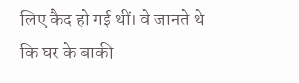लिए कैद हो गई थीं। वे जानते थे कि घर के बाकी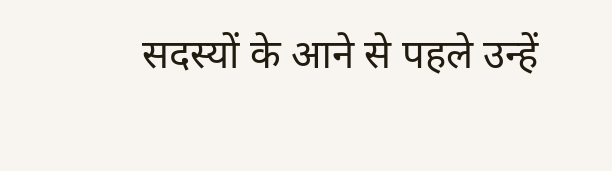सदस्यों के आने से पहले उन्हें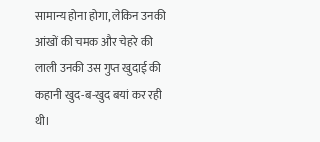सामान्य होना होगा, लेकिन उनकी आंखों की चमक और चेहरे की लाली उनकी उस गुप्त खुदाई की कहानी खुद-ब-खुद बयां कर रही थी।